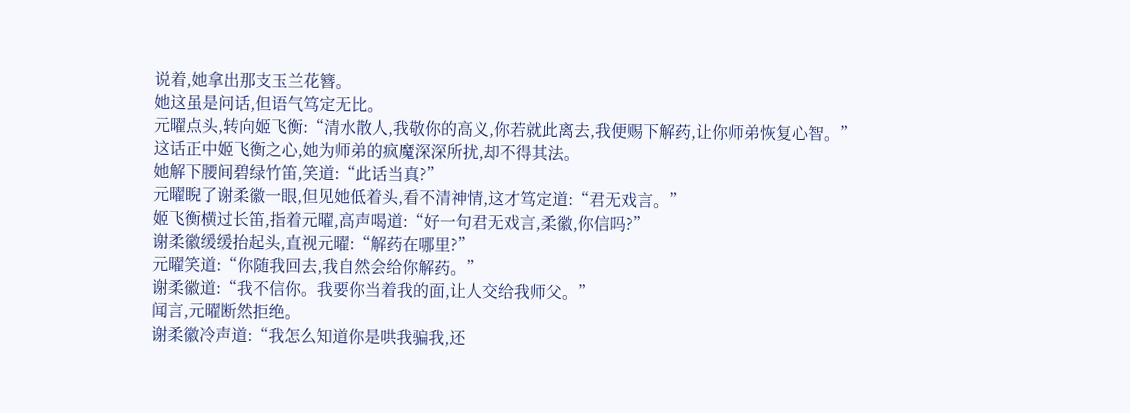说着,她拿出那支玉兰花簪。
她这虽是问话,但语气笃定无比。
元曜点头,转向姬飞衡:“清水散人,我敬你的高义,你若就此离去,我便赐下解药,让你师弟恢复心智。”
这话正中姬飞衡之心,她为师弟的疯魔深深所扰,却不得其法。
她解下腰间碧绿竹笛,笑道:“此话当真?”
元曜睨了谢柔徽一眼,但见她低着头,看不清神情,这才笃定道:“君无戏言。”
姬飞衡横过长笛,指着元曜,高声喝道:“好一句君无戏言,柔徽,你信吗?”
谢柔徽缓缓抬起头,直视元曜:“解药在哪里?”
元曜笑道:“你随我回去,我自然会给你解药。”
谢柔徽道:“我不信你。我要你当着我的面,让人交给我师父。”
闻言,元曜断然拒绝。
谢柔徽冷声道:“我怎么知道你是哄我骗我,还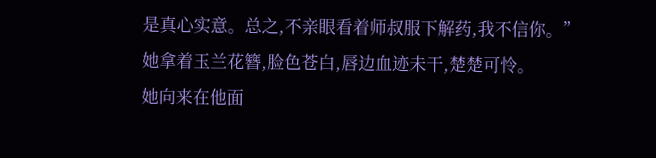是真心实意。总之,不亲眼看着师叔服下解药,我不信你。”
她拿着玉兰花簪,脸色苍白,唇边血迹未干,楚楚可怜。
她向来在他面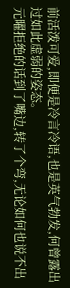前活泼可爱,即便是冷言冷语,也是英气勃发,何曾露出过如此虚弱的姿态。
元曜拒绝的话到了嘴边,转了个弯,无论如何也说不出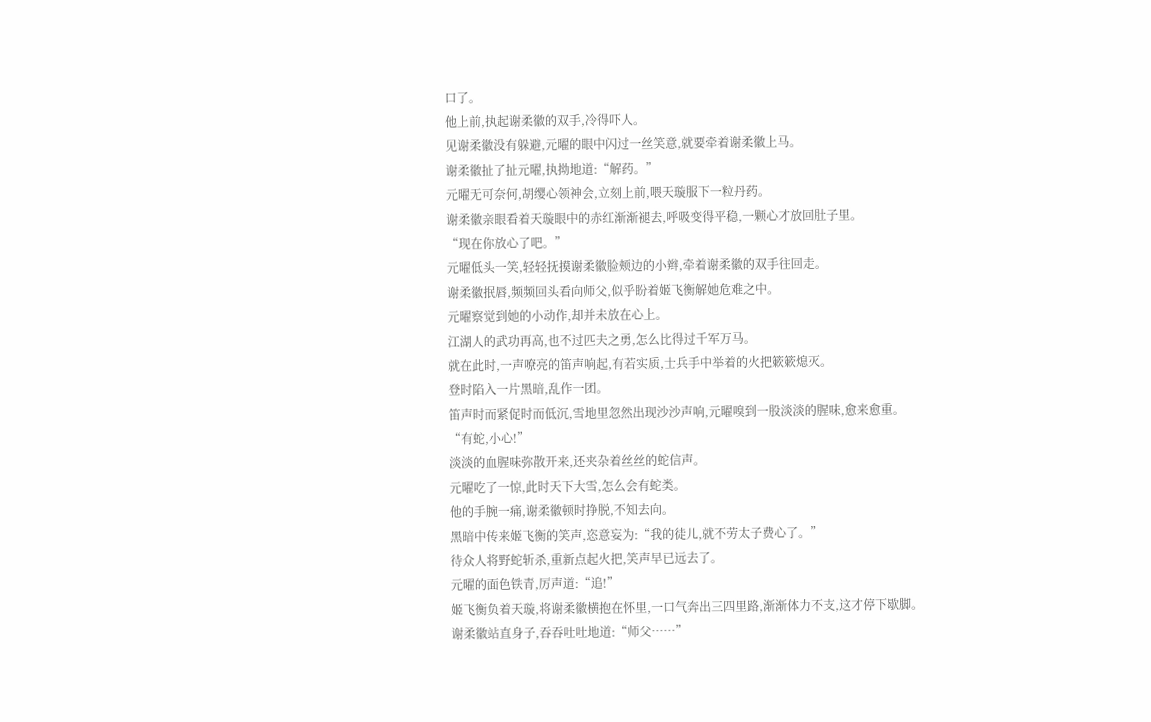口了。
他上前,执起谢柔徽的双手,冷得吓人。
见谢柔徽没有躲避,元曜的眼中闪过一丝笑意,就要牵着谢柔徽上马。
谢柔徽扯了扯元曜,执拗地道:“解药。”
元曜无可奈何,胡缨心领神会,立刻上前,喂天璇服下一粒丹药。
谢柔徽亲眼看着天璇眼中的赤红渐渐褪去,呼吸变得平稳,一颗心才放回肚子里。
“现在你放心了吧。”
元曜低头一笑,轻轻抚摸谢柔徽脸颊边的小辫,牵着谢柔徽的双手往回走。
谢柔徽抿唇,频频回头看向师父,似乎盼着姬飞衡解她危难之中。
元曜察觉到她的小动作,却并未放在心上。
江湖人的武功再高,也不过匹夫之勇,怎么比得过千军万马。
就在此时,一声嘹亮的笛声响起,有若实质,士兵手中举着的火把簌簌熄灭。
登时陷入一片黑暗,乱作一团。
笛声时而紧促时而低沉,雪地里忽然出现沙沙声响,元曜嗅到一股淡淡的腥味,愈来愈重。
“有蛇,小心!”
淡淡的血腥味弥散开来,还夹杂着丝丝的蛇信声。
元曜吃了一惊,此时天下大雪,怎么会有蛇类。
他的手腕一痛,谢柔徽顿时挣脱,不知去向。
黑暗中传来姬飞衡的笑声,恣意妄为:“我的徒儿,就不劳太子费心了。”
待众人将野蛇斩杀,重新点起火把,笑声早已远去了。
元曜的面色铁青,厉声道:“追!”
姬飞衡负着天璇,将谢柔徽横抱在怀里,一口气奔出三四里路,渐渐体力不支,这才停下歇脚。
谢柔徽站直身子,吞吞吐吐地道:“师父……”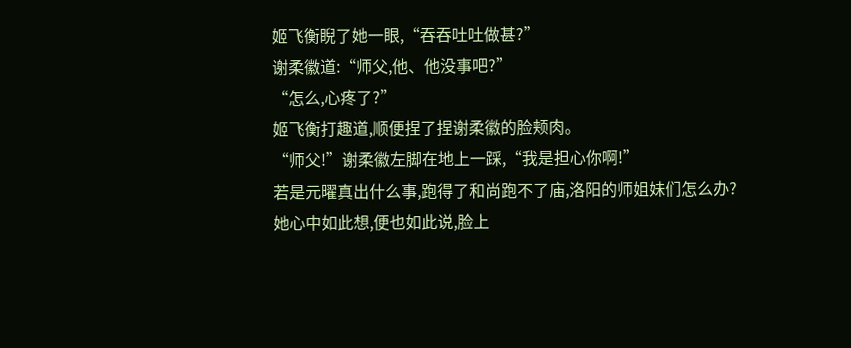姬飞衡睨了她一眼,“吞吞吐吐做甚?”
谢柔徽道:“师父,他、他没事吧?”
“怎么,心疼了?”
姬飞衡打趣道,顺便捏了捏谢柔徽的脸颊肉。
“师父!”谢柔徽左脚在地上一踩,“我是担心你啊!”
若是元曜真出什么事,跑得了和尚跑不了庙,洛阳的师姐妹们怎么办?
她心中如此想,便也如此说,脸上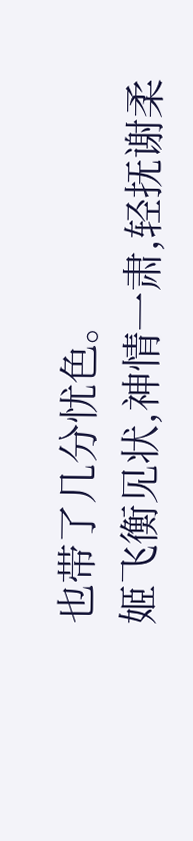也带了几分忧色。
姬飞衡见状,神情一肃,轻抚谢柔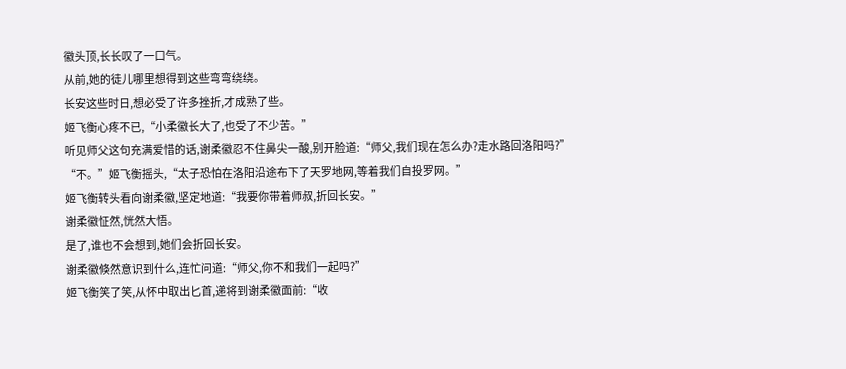徽头顶,长长叹了一口气。
从前,她的徒儿哪里想得到这些弯弯绕绕。
长安这些时日,想必受了许多挫折,才成熟了些。
姬飞衡心疼不已,“小柔徽长大了,也受了不少苦。”
听见师父这句充满爱惜的话,谢柔徽忍不住鼻尖一酸,别开脸道:“师父,我们现在怎么办?走水路回洛阳吗?”
“不。”姬飞衡摇头,“太子恐怕在洛阳沿途布下了天罗地网,等着我们自投罗网。”
姬飞衡转头看向谢柔徽,坚定地道:“我要你带着师叔,折回长安。”
谢柔徽怔然,恍然大悟。
是了,谁也不会想到,她们会折回长安。
谢柔徽倏然意识到什么,连忙问道:“师父,你不和我们一起吗?”
姬飞衡笑了笑,从怀中取出匕首,递将到谢柔徽面前:“收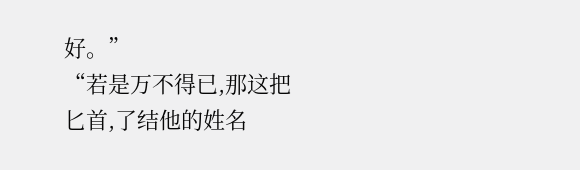好。”
“若是万不得已,那这把匕首,了结他的姓名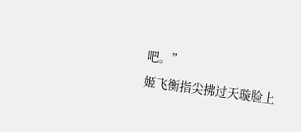吧。”
姬飞衡指尖拂过天璇脸上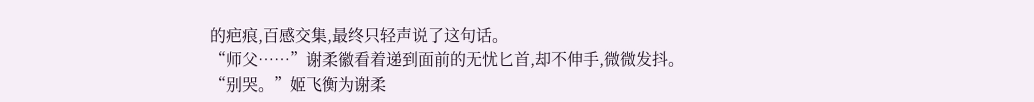的疤痕,百感交集,最终只轻声说了这句话。
“师父……”谢柔徽看着递到面前的无忧匕首,却不伸手,微微发抖。
“别哭。”姬飞衡为谢柔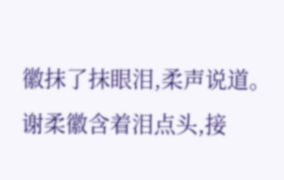徽抹了抹眼泪,柔声说道。
谢柔徽含着泪点头,接